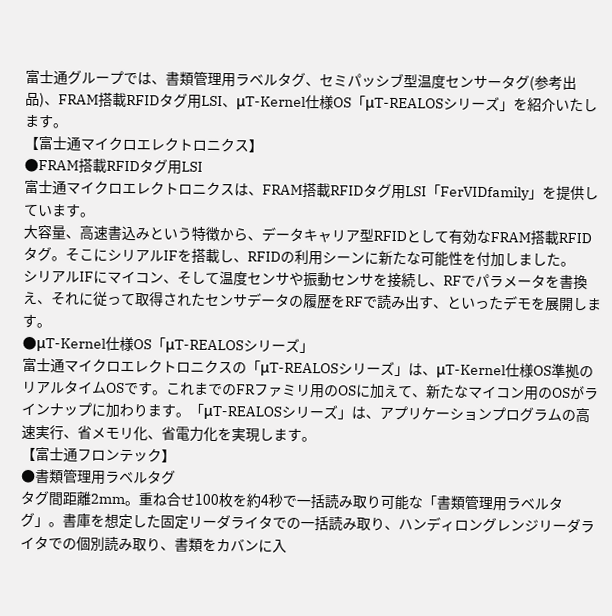富士通グループでは、書類管理用ラベルタグ、セミパッシブ型温度センサータグ(参考出品)、FRAM搭載RFIDタグ用LSI、μT-Kernel仕様OS「μT-REALOSシリーズ」を紹介いたします。
【富士通マイクロエレクトロニクス】
●FRAM搭載RFIDタグ用LSI
富士通マイクロエレクトロニクスは、FRAM搭載RFIDタグ用LSI「FerVIDfamily」を提供しています。
大容量、高速書込みという特徴から、データキャリア型RFIDとして有効なFRAM搭載RFIDタグ。そこにシリアルIFを搭載し、RFIDの利用シーンに新たな可能性を付加しました。
シリアルIFにマイコン、そして温度センサや振動センサを接続し、RFでパラメータを書換え、それに従って取得されたセンサデータの履歴をRFで読み出す、といったデモを展開します。
●μT-Kernel仕様OS「μT-REALOSシリーズ」
富士通マイクロエレクトロニクスの「μT-REALOSシリーズ」は、μT-Kernel仕様OS準拠のリアルタイムOSです。これまでのFRファミリ用のOSに加えて、新たなマイコン用のOSがラインナップに加わります。「μT-REALOSシリーズ」は、アプリケーションプログラムの高速実行、省メモリ化、省電力化を実現します。
【富士通フロンテック】
●書類管理用ラベルタグ
タグ間距離2mm。重ね合せ100枚を約4秒で一括読み取り可能な「書類管理用ラベルタグ」。書庫を想定した固定リーダライタでの一括読み取り、ハンディロングレンジリーダライタでの個別読み取り、書類をカバンに入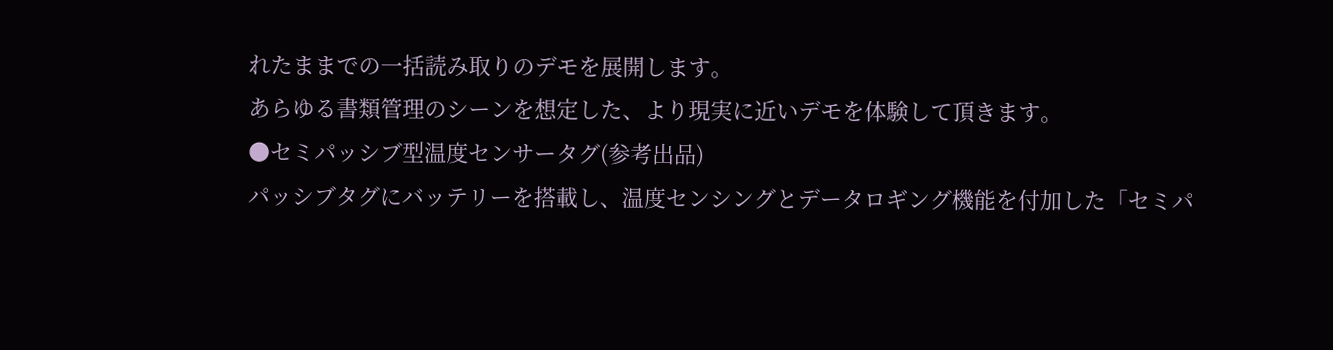れたままでの一括読み取りのデモを展開します。
あらゆる書類管理のシーンを想定した、より現実に近いデモを体験して頂きます。
●セミパッシブ型温度センサータグ(参考出品)
パッシブタグにバッテリーを搭載し、温度センシングとデータロギング機能を付加した「セミパ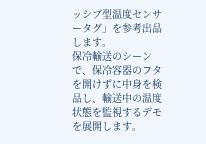ッシブ型温度センサータグ」を参考出品します。
保冷輸送のシーンで、保冷容器のフタを開けずに中身を検品し、輸送中の温度状態を監視するデモを展開します。